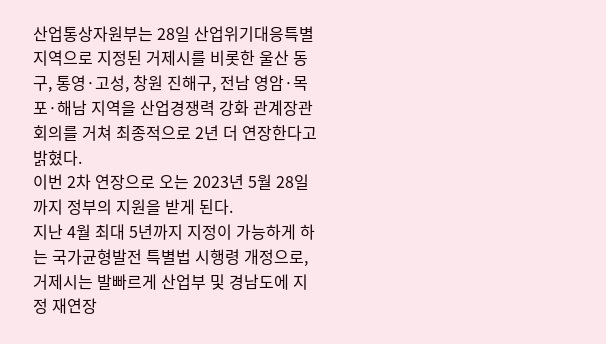산업통상자원부는 28일 산업위기대응특별지역으로 지정된 거제시를 비롯한 울산 동구, 통영·고성, 창원 진해구, 전남 영암·목포·해남 지역을 산업경쟁력 강화 관계장관 회의를 거쳐 최종적으로 2년 더 연장한다고 밝혔다.
이번 2차 연장으로 오는 2023년 5월 28일까지 정부의 지원을 받게 된다.
지난 4월 최대 5년까지 지정이 가능하게 하는 국가균형발전 특별법 시행령 개정으로, 거제시는 발빠르게 산업부 및 경남도에 지정 재연장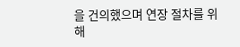을 건의했으며 연장 절차를 위해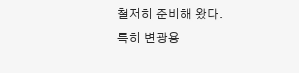철저히 준비해 왔다.
특히 변광용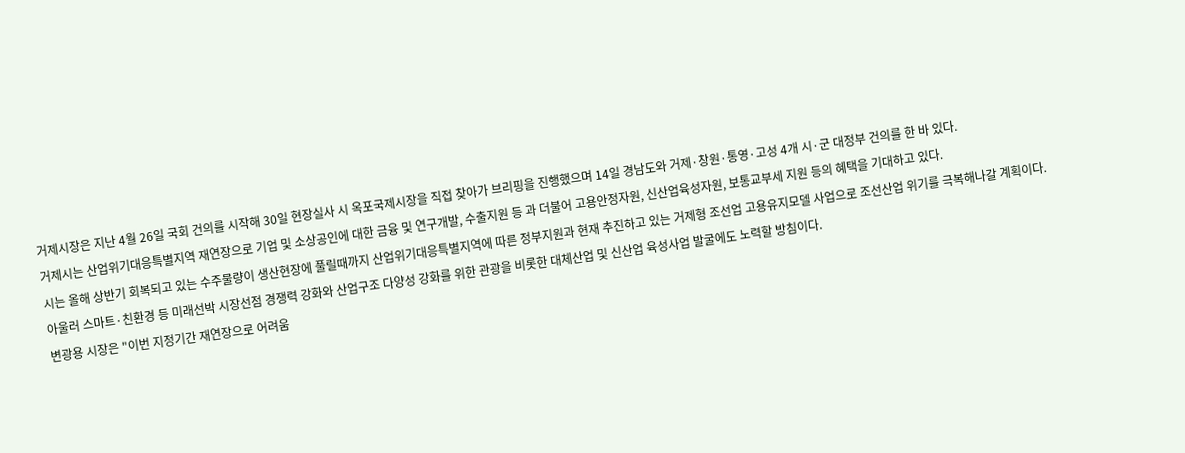거제시장은 지난 4월 26일 국회 건의를 시작해 30일 현장실사 시 옥포국제시장을 직접 찾아가 브리핑을 진행했으며 14일 경남도와 거제·창원·통영·고성 4개 시·군 대정부 건의를 한 바 있다.
거제시는 산업위기대응특별지역 재연장으로 기업 및 소상공인에 대한 금융 및 연구개발, 수출지원 등 과 더불어 고용안정자원, 신산업육성자원, 보통교부세 지원 등의 혜택을 기대하고 있다.
시는 올해 상반기 회복되고 있는 수주물량이 생산현장에 풀릴때까지 산업위기대응특별지역에 따른 정부지원과 현재 추진하고 있는 거제형 조선업 고용유지모델 사업으로 조선산업 위기를 극복해나갈 계획이다.
아울러 스마트·친환경 등 미래선박 시장선점 경쟁력 강화와 산업구조 다양성 강화를 위한 관광을 비롯한 대체산업 및 신산업 육성사업 발굴에도 노력할 방침이다.
변광용 시장은 "이번 지정기간 재연장으로 어려움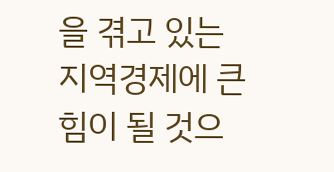을 겪고 있는 지역경제에 큰 힘이 될 것으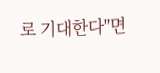로 기대한다"면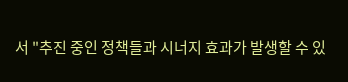서 "추진 중인 정책들과 시너지 효과가 발생할 수 있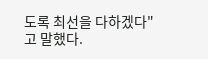도록 최선을 다하겠다"고 말했다.